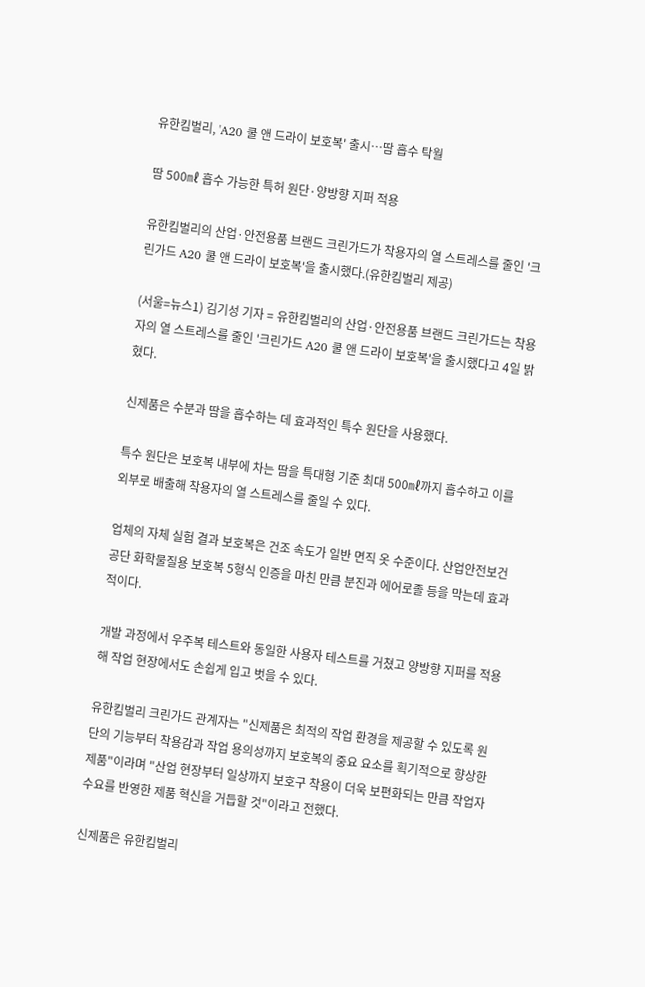유한킴벌리, 'A20 쿨 앤 드라이 보호복' 출시…땀 흡수 탁월

땀 500㎖ 흡수 가능한 특허 원단·양방향 지퍼 적용

유한킴벌리의 산업·안전용품 브랜드 크린가드가 착용자의 열 스트레스를 줄인 '크린가드 A20 쿨 앤 드라이 보호복'을 출시했다.(유한킴벌리 제공)

(서울=뉴스1) 김기성 기자 = 유한킴벌리의 산업·안전용품 브랜드 크린가드는 착용자의 열 스트레스를 줄인 '크린가드 A20 쿨 앤 드라이 보호복'을 출시했다고 4일 밝혔다.

신제품은 수분과 땀을 흡수하는 데 효과적인 특수 원단을 사용했다.

특수 원단은 보호복 내부에 차는 땀을 특대형 기준 최대 500㎖까지 흡수하고 이를 외부로 배출해 착용자의 열 스트레스를 줄일 수 있다.

업체의 자체 실험 결과 보호복은 건조 속도가 일반 면직 옷 수준이다. 산업안전보건공단 화학물질용 보호복 5형식 인증을 마친 만큼 분진과 에어로졸 등을 막는데 효과적이다.

개발 과정에서 우주복 테스트와 동일한 사용자 테스트를 거쳤고 양방향 지퍼를 적용해 작업 현장에서도 손쉽게 입고 벗을 수 있다.

유한킴벌리 크린가드 관계자는 "신제품은 최적의 작업 환경을 제공할 수 있도록 원단의 기능부터 착용감과 작업 용의성까지 보호복의 중요 요소를 획기적으로 향상한 제품"이라며 "산업 현장부터 일상까지 보호구 착용이 더욱 보편화되는 만큼 작업자 수요를 반영한 제품 혁신을 거듭할 것"이라고 전했다.

신제품은 유한킴벌리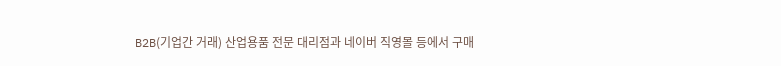B2B(기업간 거래) 산업용품 전문 대리점과 네이버 직영몰 등에서 구매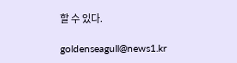할 수 있다.

goldenseagull@news1.kr